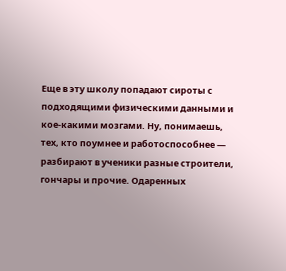Еще в эту школу попадают сироты с подходящими физическими данными и кое-какими мозгами. Ну, понимаешь, тех, кто поумнее и работоспособнее — разбирают в ученики разные строители, гончары и прочие. Одаренных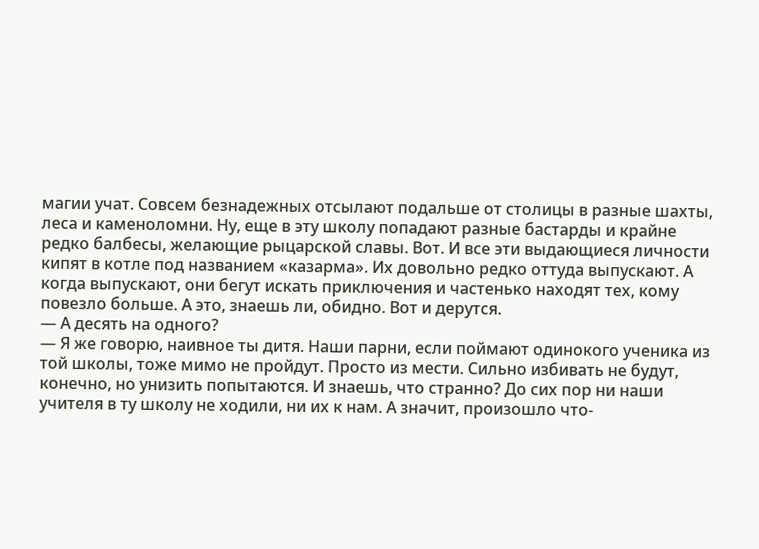магии учат. Совсем безнадежных отсылают подальше от столицы в разные шахты, леса и каменоломни. Ну, еще в эту школу попадают разные бастарды и крайне редко балбесы, желающие рыцарской славы. Вот. И все эти выдающиеся личности кипят в котле под названием «казарма». Их довольно редко оттуда выпускают. А когда выпускают, они бегут искать приключения и частенько находят тех, кому повезло больше. А это, знаешь ли, обидно. Вот и дерутся.
— А десять на одного?
— Я же говорю, наивное ты дитя. Наши парни, если поймают одинокого ученика из той школы, тоже мимо не пройдут. Просто из мести. Сильно избивать не будут, конечно, но унизить попытаются. И знаешь, что странно? До сих пор ни наши учителя в ту школу не ходили, ни их к нам. А значит, произошло что-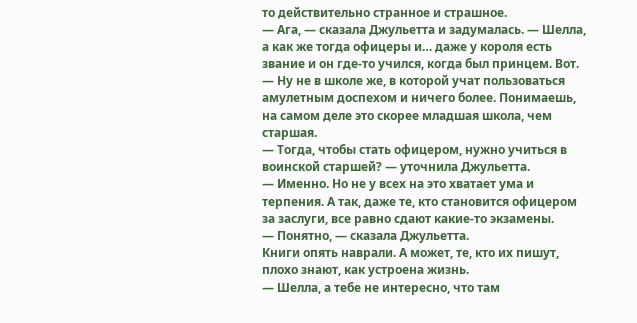то действительно странное и страшное.
— Ага, — сказала Джульетта и задумалась. — Шелла, а как же тогда офицеры и… даже у короля есть звание и он где-то учился, когда был принцем. Вот.
— Ну не в школе же, в которой учат пользоваться амулетным доспехом и ничего более. Понимаешь, на самом деле это скорее младшая школа, чем старшая.
— Тогда, чтобы стать офицером, нужно учиться в воинской старшей? — уточнила Джульетта.
— Именно. Но не у всех на это хватает ума и терпения. А так, даже те, кто становится офицером за заслуги, все равно сдают какие-то экзамены.
— Понятно, — сказала Джульетта.
Книги опять наврали. А может, те, кто их пишут, плохо знают, как устроена жизнь.
— Шелла, а тебе не интересно, что там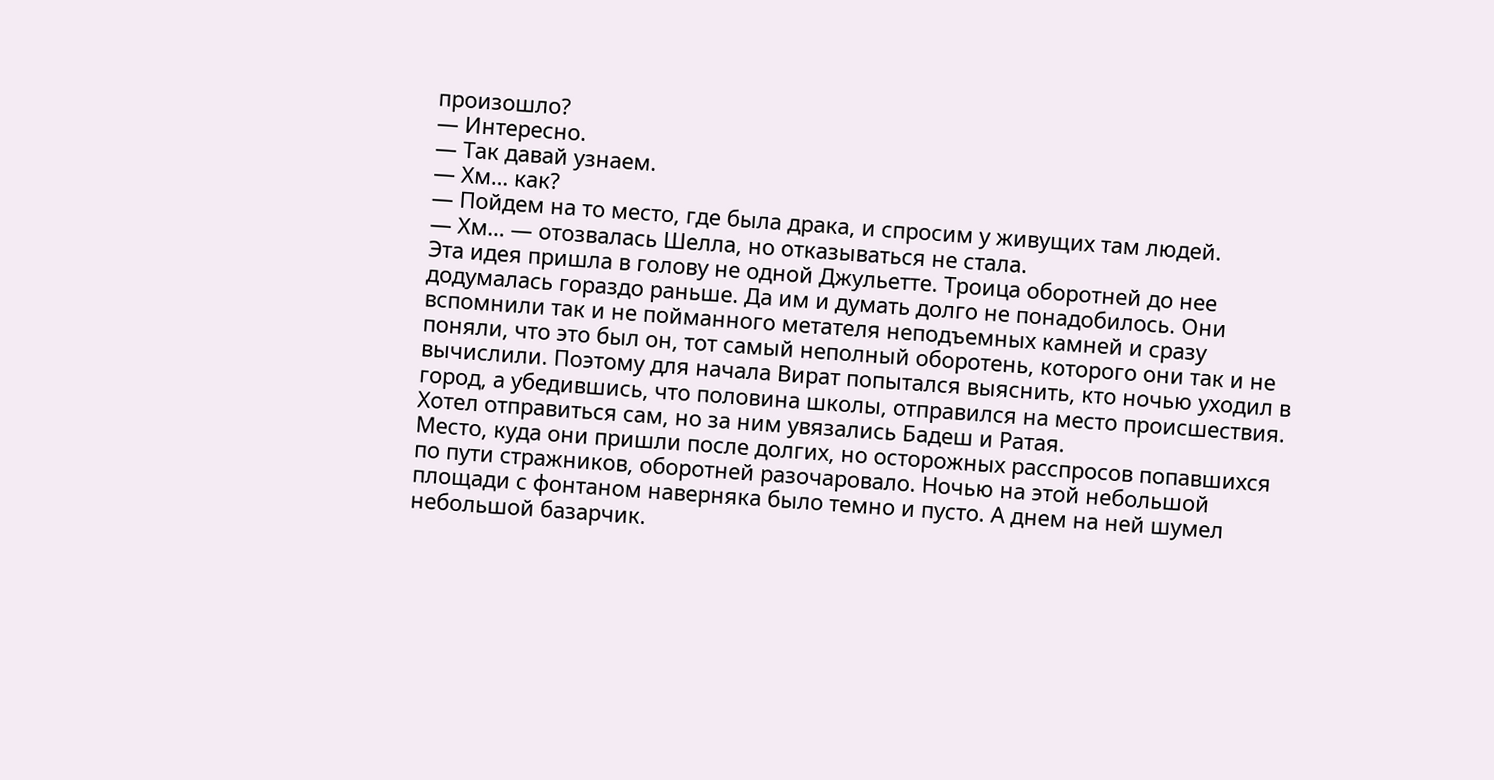произошло?
— Интересно.
— Так давай узнаем.
— Хм… как?
— Пойдем на то место, где была драка, и спросим у живущих там людей.
— Хм… — отозвалась Шелла, но отказываться не стала.
Эта идея пришла в голову не одной Джульетте. Троица оборотней до нее додумалась гораздо раньше. Да им и думать долго не понадобилось. Они вспомнили так и не пойманного метателя неподъемных камней и сразу поняли, что это был он, тот самый неполный оборотень, которого они так и не вычислили. Поэтому для начала Вират попытался выяснить, кто ночью уходил в город, а убедившись, что половина школы, отправился на место происшествия. Хотел отправиться сам, но за ним увязались Бадеш и Ратая.
Место, куда они пришли после долгих, но осторожных расспросов попавшихся по пути стражников, оборотней разочаровало. Ночью на этой небольшой площади с фонтаном наверняка было темно и пусто. А днем на ней шумел небольшой базарчик.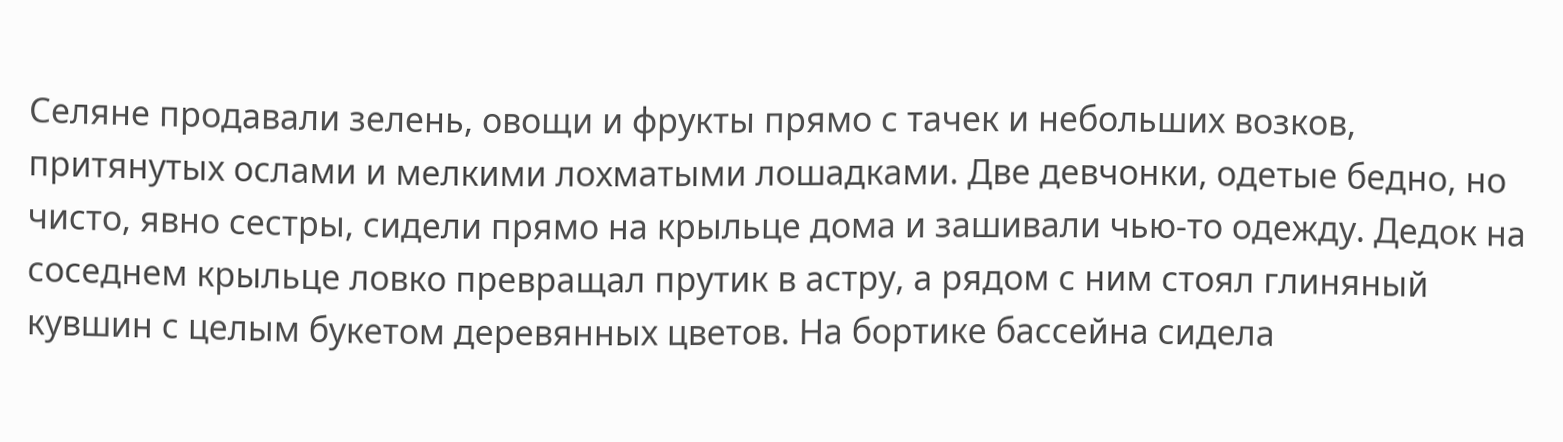Селяне продавали зелень, овощи и фрукты прямо с тачек и небольших возков, притянутых ослами и мелкими лохматыми лошадками. Две девчонки, одетые бедно, но чисто, явно сестры, сидели прямо на крыльце дома и зашивали чью-то одежду. Дедок на соседнем крыльце ловко превращал прутик в астру, а рядом с ним стоял глиняный кувшин с целым букетом деревянных цветов. На бортике бассейна сидела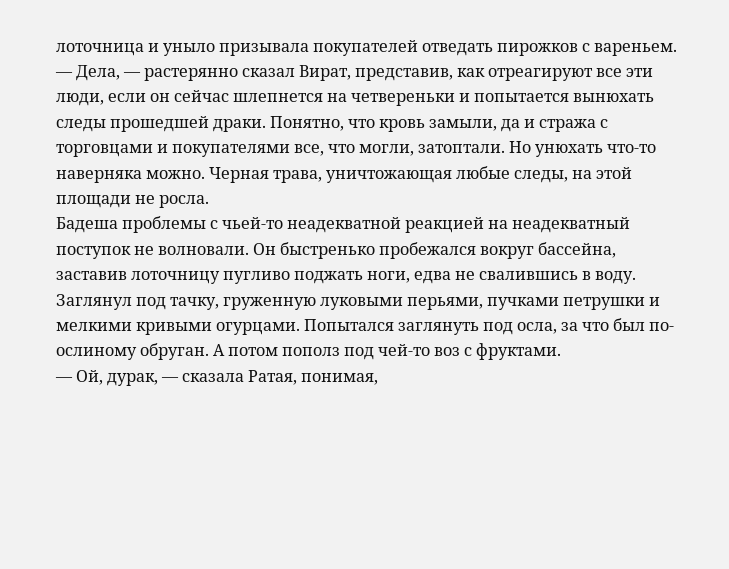лоточница и уныло призывала покупателей отведать пирожков с вареньем.
— Дела, — растерянно сказал Вират, представив, как отреагируют все эти люди, если он сейчас шлепнется на четвереньки и попытается вынюхать следы прошедшей драки. Понятно, что кровь замыли, да и стража с торговцами и покупателями все, что могли, затоптали. Но унюхать что-то наверняка можно. Черная трава, уничтожающая любые следы, на этой площади не росла.
Бадеша проблемы с чьей-то неадекватной реакцией на неадекватный поступок не волновали. Он быстренько пробежался вокруг бассейна, заставив лоточницу пугливо поджать ноги, едва не свалившись в воду. Заглянул под тачку, груженную луковыми перьями, пучками петрушки и мелкими кривыми огурцами. Попытался заглянуть под осла, за что был по-ослиному обруган. А потом пополз под чей-то воз с фруктами.
— Ой, дурак, — сказала Ратая, понимая,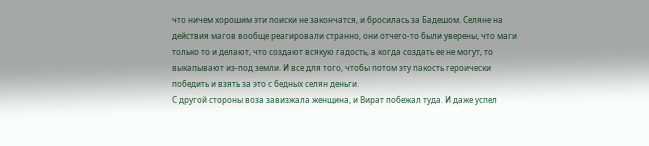что ничем хорошим эти поиски не закончатся, и бросилась за Бадешом. Селяне на действия магов вообще реагировали странно, они отчего-то были уверены, что маги только то и делают, что создают всякую гадость, а когда создать ее не могут, то выкапывают из-под земли. И все для того, чтобы потом эту пакость героически победить и взять за это с бедных селян деньги.
С другой стороны воза завизжала женщина, и Вират побежал туда. И даже успел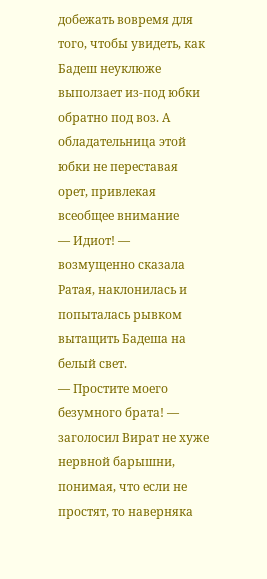добежать вовремя для того, чтобы увидеть, как Бадеш неуклюже выползает из-под юбки обратно под воз. А обладательница этой юбки не переставая орет, привлекая всеобщее внимание
— Идиот! — возмущенно сказала Ратая, наклонилась и попыталась рывком вытащить Бадеша на белый свет.
— Простите моего безумного брата! — заголосил Вират не хуже нервной барышни, понимая, что если не простят, то наверняка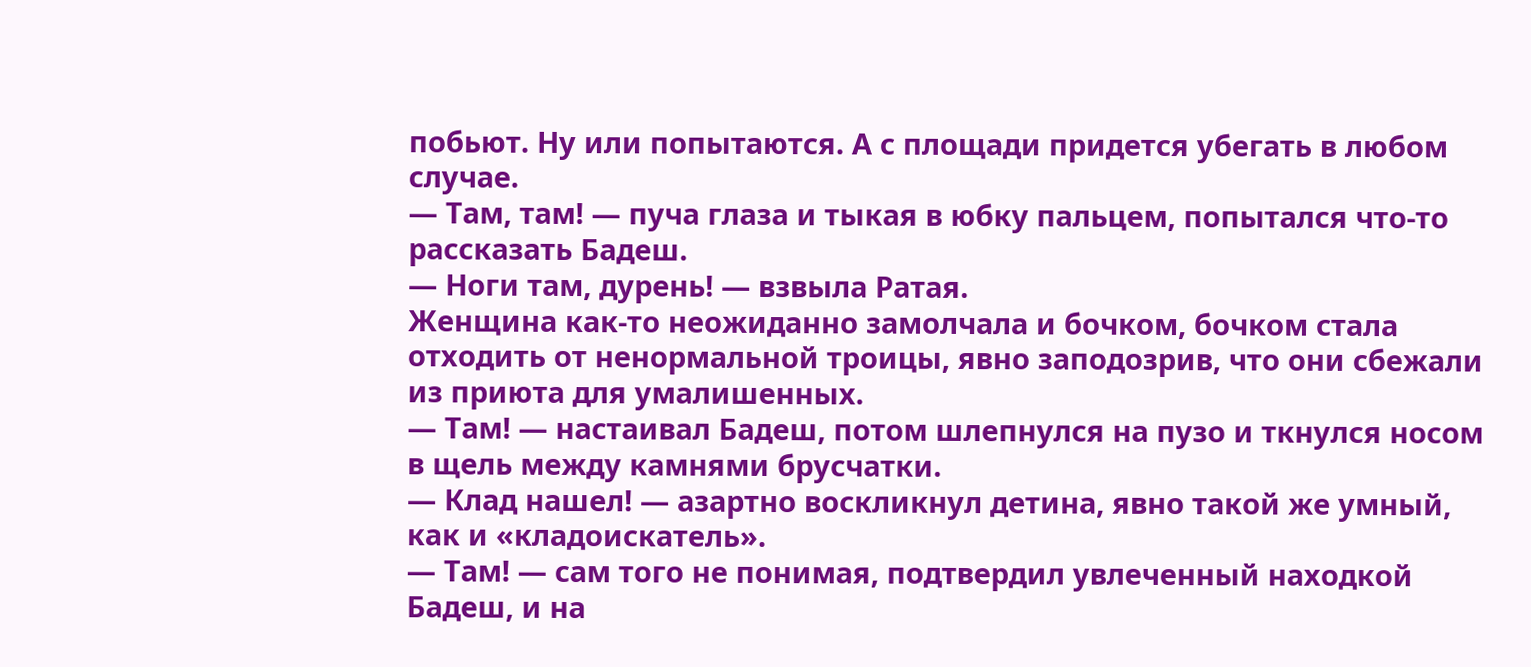побьют. Ну или попытаются. А с площади придется убегать в любом случае.
— Там, там! — пуча глаза и тыкая в юбку пальцем, попытался что-то рассказать Бадеш.
— Ноги там, дурень! — взвыла Ратая.
Женщина как-то неожиданно замолчала и бочком, бочком стала отходить от ненормальной троицы, явно заподозрив, что они сбежали из приюта для умалишенных.
— Там! — настаивал Бадеш, потом шлепнулся на пузо и ткнулся носом в щель между камнями брусчатки.
— Клад нашел! — азартно воскликнул детина, явно такой же умный, как и «кладоискатель».
— Там! — сам того не понимая, подтвердил увлеченный находкой Бадеш, и на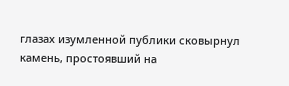глазах изумленной публики сковырнул камень, простоявший на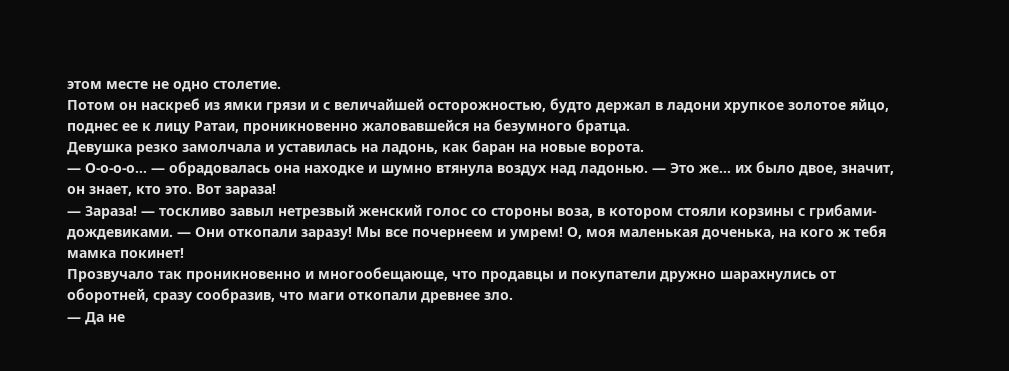этом месте не одно столетие.
Потом он наскреб из ямки грязи и с величайшей осторожностью, будто держал в ладони хрупкое золотое яйцо, поднес ее к лицу Ратаи, проникновенно жаловавшейся на безумного братца.
Девушка резко замолчала и уставилась на ладонь, как баран на новые ворота.
— О-о-о-о… — обрадовалась она находке и шумно втянула воздух над ладонью. — Это же… их было двое, значит, он знает, кто это. Вот зараза!
— Зараза! — тоскливо завыл нетрезвый женский голос со стороны воза, в котором стояли корзины с грибами-дождевиками. — Они откопали заразу! Мы все почернеем и умрем! О, моя маленькая доченька, на кого ж тебя мамка покинет!
Прозвучало так проникновенно и многообещающе, что продавцы и покупатели дружно шарахнулись от оборотней, сразу сообразив, что маги откопали древнее зло.
— Да не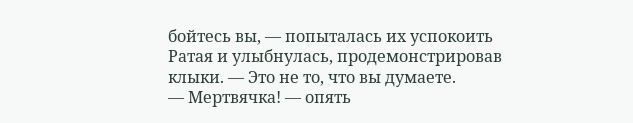бойтесь вы, — попыталась их успокоить Ратая и улыбнулась, продемонстрировав клыки. — Это не то, что вы думаете.
— Мертвячка! — опять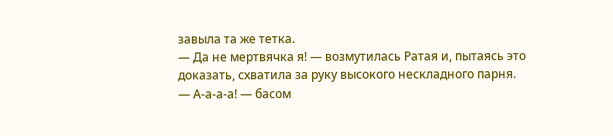завыла та же тетка.
— Да не мертвячка я! — возмутилась Ратая и, пытаясь это доказать, схватила за руку высокого нескладного парня.
— А-а-а-а! — басом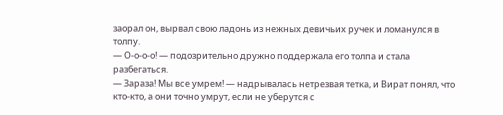заорал он, вырвал свою ладонь из нежных девичьих ручек и ломанулся в толпу.
— О-о-о-о! — подозрительно дружно поддержала его толпа и стала разбегаться.
— Зараза! Мы все умрем! — надрывалась нетрезвая тетка, и Вират понял, что кто-кто, а они точно умрут, если не уберутся с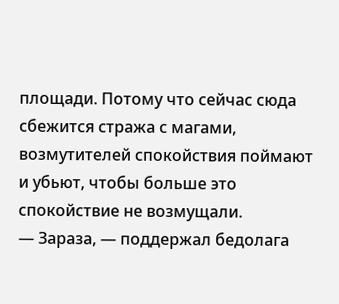площади. Потому что сейчас сюда сбежится стража с магами, возмутителей спокойствия поймают и убьют, чтобы больше это спокойствие не возмущали.
— Зараза, — поддержал бедолага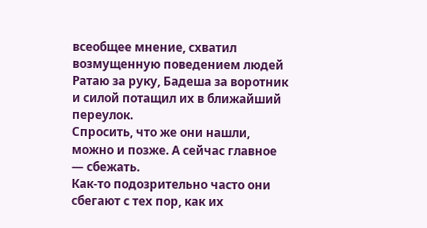всеобщее мнение, схватил возмущенную поведением людей Ратаю за руку, Бадеша за воротник и силой потащил их в ближайший переулок.
Спросить, что же они нашли, можно и позже. А сейчас главное — сбежать.
Как-то подозрительно часто они сбегают с тех пор, как их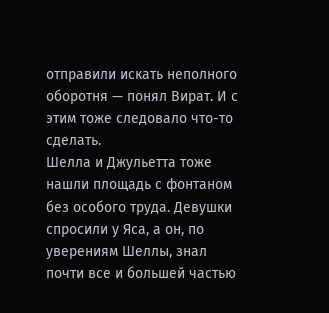отправили искать неполного оборотня — понял Вират. И с этим тоже следовало что-то сделать.
Шелла и Джульетта тоже нашли площадь с фонтаном без особого труда. Девушки спросили у Яса, а он, по уверениям Шеллы, знал почти все и большей частью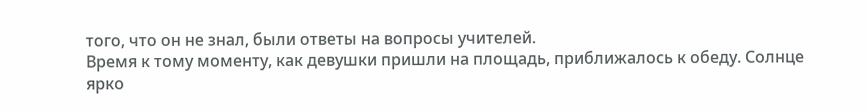того, что он не знал, были ответы на вопросы учителей.
Время к тому моменту, как девушки пришли на площадь, приближалось к обеду. Солнце ярко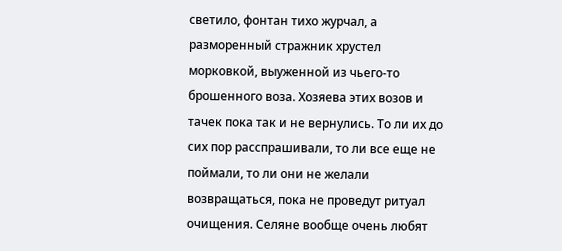светило, фонтан тихо журчал, а разморенный стражник хрустел морковкой, выуженной из чьего-то брошенного воза. Хозяева этих возов и тачек пока так и не вернулись. То ли их до сих пор расспрашивали, то ли все еще не поймали, то ли они не желали возвращаться, пока не проведут ритуал очищения. Селяне вообще очень любят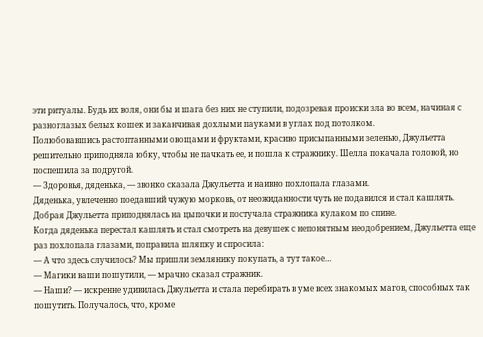эти ритуалы. Будь их воля, они бы и шага без них не ступили, подозревая происки зла во всем, начиная с разноглазых белых кошек и заканчивая дохлыми пауками в углах под потолком.
Полюбовавшись растоптанными овощами и фруктами, красиво присыпанными зеленью, Джульетта решительно приподняла юбку, чтобы не пачкать ее, и пошла к стражнику. Шелла покачала головой, но поспешила за подругой.
— Здоровья, дяденька, — звонко сказала Джульетта и наивно похлопала глазами.
Дяденька, увлеченно поедавший чужую морковь, от неожиданности чуть не подавился и стал кашлять. Добрая Джульетта приподнялась на цыпочки и постучала стражника кулаком по спине.
Когда дяденька перестал кашлять и стал смотреть на девушек с непонятным неодобрением, Джульетта еще раз похлопала глазами, поправила шляпку и спросила:
— А что здесь случилось? Мы пришли землянику покупать, а тут такое…
— Магики ваши пошутили, — мрачно сказал стражник.
— Наши? — искренне удивилась Джульетта и стала перебирать в уме всех знакомых магов, способных так пошутить. Получалось, что, кроме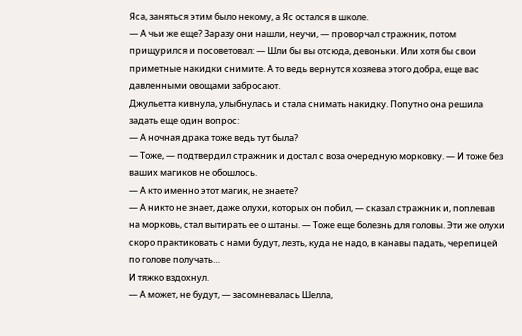Яса, заняться этим было некому, а Яс остался в школе.
— А чьи же еще? Заразу они нашли, неучи, — проворчал стражник, потом прищурился и посоветовал: — Шли бы вы отсюда, девоньки. Или хотя бы свои приметные накидки снимите. А то ведь вернутся хозяева этого добра, еще вас давленными овощами забросают.
Джульетта кивнула, улыбнулась и стала снимать накидку. Попутно она решила задать еще один вопрос:
— А ночная драка тоже ведь тут была?
— Тоже, — подтвердил стражник и достал с воза очередную морковку. — И тоже без ваших магиков не обошлось.
— А кто именно этот магик, не знаете?
— А никто не знает, даже олухи, которых он побил, — сказал стражник и, поплевав на морковь, стал вытирать ее о штаны. — Тоже еще болезнь для головы. Эти же олухи скоро практиковать с нами будут, лезть, куда не надо, в канавы падать, черепицей по голове получать…
И тяжко вздохнул.
— А может, не будут, — засомневалась Шелла,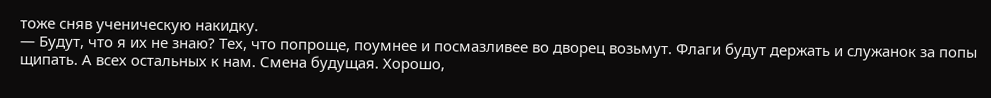тоже сняв ученическую накидку.
— Будут, что я их не знаю? Тех, что попроще, поумнее и посмазливее во дворец возьмут. Флаги будут держать и служанок за попы щипать. А всех остальных к нам. Смена будущая. Хорошо,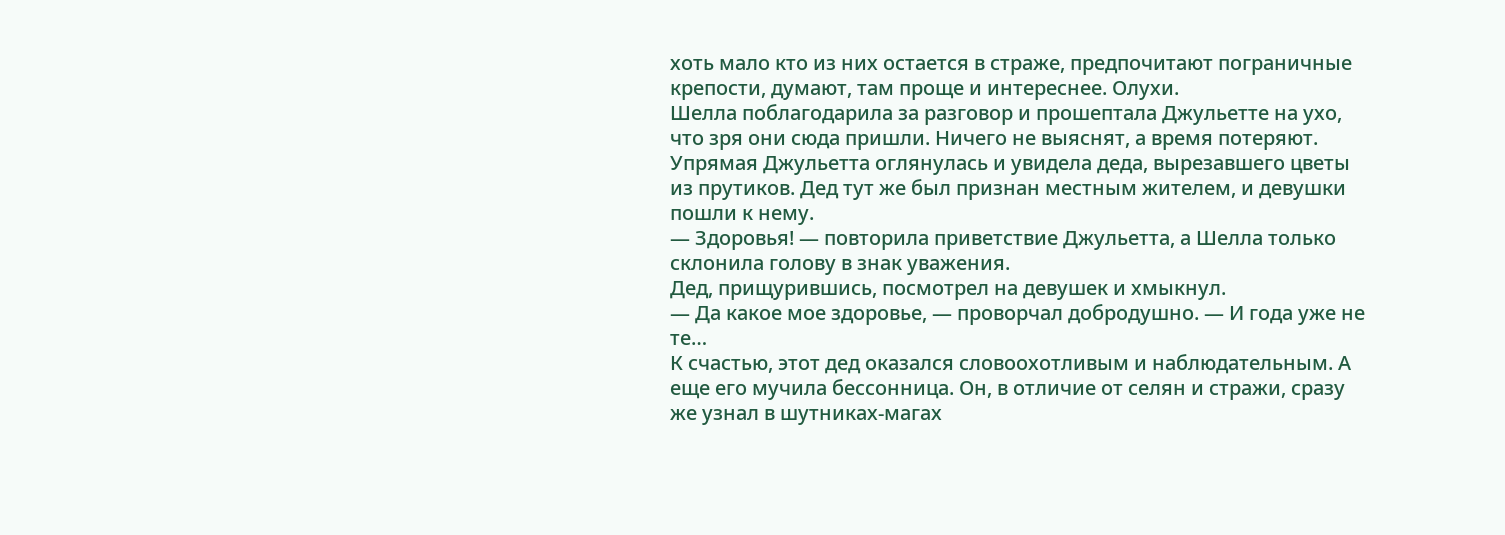хоть мало кто из них остается в страже, предпочитают пограничные крепости, думают, там проще и интереснее. Олухи.
Шелла поблагодарила за разговор и прошептала Джульетте на ухо, что зря они сюда пришли. Ничего не выяснят, а время потеряют.
Упрямая Джульетта оглянулась и увидела деда, вырезавшего цветы из прутиков. Дед тут же был признан местным жителем, и девушки пошли к нему.
— Здоровья! — повторила приветствие Джульетта, а Шелла только склонила голову в знак уважения.
Дед, прищурившись, посмотрел на девушек и хмыкнул.
— Да какое мое здоровье, — проворчал добродушно. — И года уже не те…
К счастью, этот дед оказался словоохотливым и наблюдательным. А еще его мучила бессонница. Он, в отличие от селян и стражи, сразу же узнал в шутниках-магах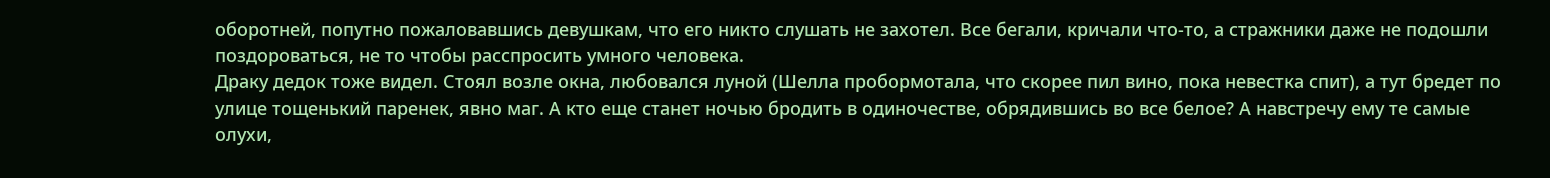оборотней, попутно пожаловавшись девушкам, что его никто слушать не захотел. Все бегали, кричали что-то, а стражники даже не подошли поздороваться, не то чтобы расспросить умного человека.
Драку дедок тоже видел. Стоял возле окна, любовался луной (Шелла пробормотала, что скорее пил вино, пока невестка спит), а тут бредет по улице тощенький паренек, явно маг. А кто еще станет ночью бродить в одиночестве, обрядившись во все белое? А навстречу ему те самые олухи,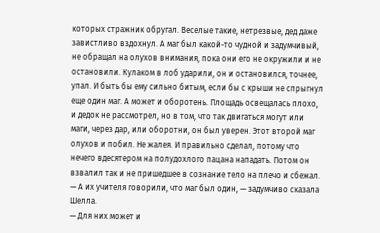которых стражник обругал. Веселые такие, нетрезвые, дед даже завистливо вздохнул. А маг был какой-то чудной и задумчивый, не обращал на олухов внимания, пока они его не окружили и не остановили. Кулаком в лоб ударили, он и остановился, точнее, упал. И быть бы ему сильно битым, если бы с крыши не спрыгнул еще один маг. А может и оборотень. Площадь освещалась плохо, и дедок не рассмотрел, но в том, что так двигаться могут или маги, через дар, или оборотни, он был уверен. Этот второй маг олухов и побил. Не жалея. И правильно сделал, потому что нечего вдесятером на полудохлого пацана нападать. Потом он взвалил так и не пришедшее в сознание тело на плечо и сбежал.
— А их учителя говорили, что маг был один, — задумчиво сказала Шелла.
— Для них может и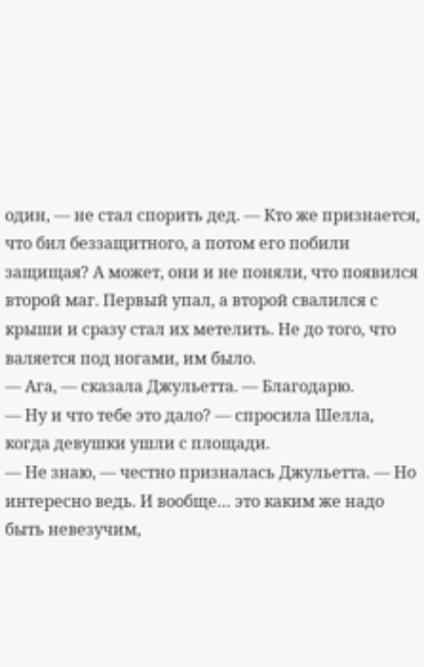один, — не стал спорить дед. — Кто же признается, что бил беззащитного, а потом его побили защищая? А может, они и не поняли, что появился второй маг. Первый упал, а второй свалился с крыши и сразу стал их метелить. Не до того, что валяется под ногами, им было.
— Ага, — сказала Джульетта. — Благодарю.
— Ну и что тебе это дало? — спросила Шелла, когда девушки ушли с площади.
— Не знаю, — честно призналась Джульетта. — Но интересно ведь. И вообще… это каким же надо быть невезучим,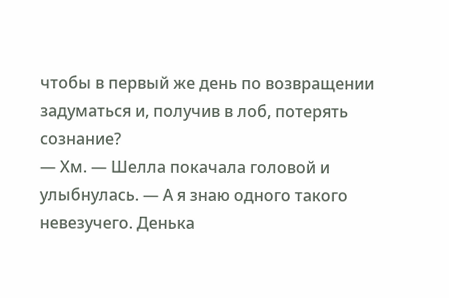чтобы в первый же день по возвращении задуматься и, получив в лоб, потерять сознание?
— Хм. — Шелла покачала головой и улыбнулась. — А я знаю одного такого невезучего. Денька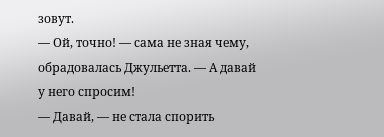зовут.
— Ой, точно! — сама не зная чему, обрадовалась Джульетта. — А давай у него спросим!
— Давай, — не стала спорить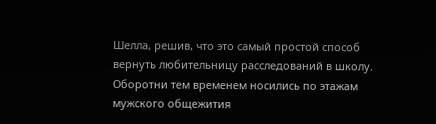Шелла, решив, что это самый простой способ вернуть любительницу расследований в школу.
Оборотни тем временем носились по этажам мужского общежития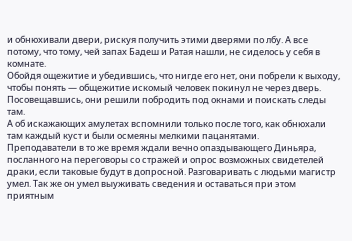и обнюхивали двери, рискуя получить этими дверями по лбу. А все потому, что тому, чей запах Бадеш и Ратая нашли, не сиделось у себя в комнате.
Обойдя ощежитие и убедившись, что нигде его нет, они побрели к выходу, чтобы понять — общежитие искомый человек покинул не через дверь. Посовещавшись, они решили побродить под окнами и поискать следы там.
А об искажающих амулетах вспомнили только после того, как обнюхали там каждый куст и были осмеяны мелкими пацанятами.
Преподаватели в то же время ждали вечно опаздывающего Диньяра, посланного на переговоры со стражей и опрос возможных свидетелей драки, если таковые будут в допросной. Разговаривать с людьми магистр умел. Так же он умел выуживать сведения и оставаться при этом приятным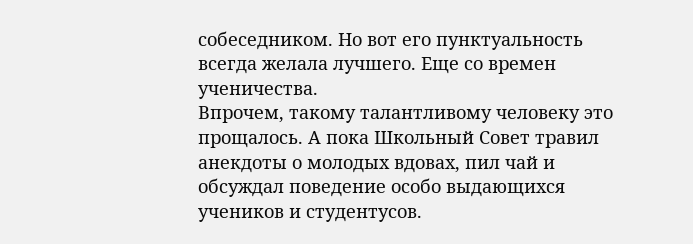собеседником. Но вот его пунктуальность всегда желала лучшего. Еще со времен ученичества.
Впрочем, такому талантливому человеку это прощалось. А пока Школьный Совет травил анекдоты о молодых вдовах, пил чай и обсуждал поведение особо выдающихся учеников и студентусов.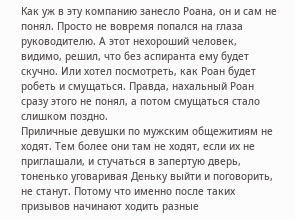Как уж в эту компанию занесло Роана, он и сам не понял. Просто не вовремя попался на глаза руководителю. А этот нехороший человек, видимо, решил, что без аспиранта ему будет скучно. Или хотел посмотреть, как Роан будет робеть и смущаться. Правда, нахальный Роан сразу этого не понял, а потом смущаться стало слишком поздно.
Приличные девушки по мужским общежитиям не ходят. Тем более они там не ходят, если их не приглашали, и стучаться в запертую дверь, тоненько уговаривая Деньку выйти и поговорить, не станут. Потому что именно после таких призывов начинают ходить разные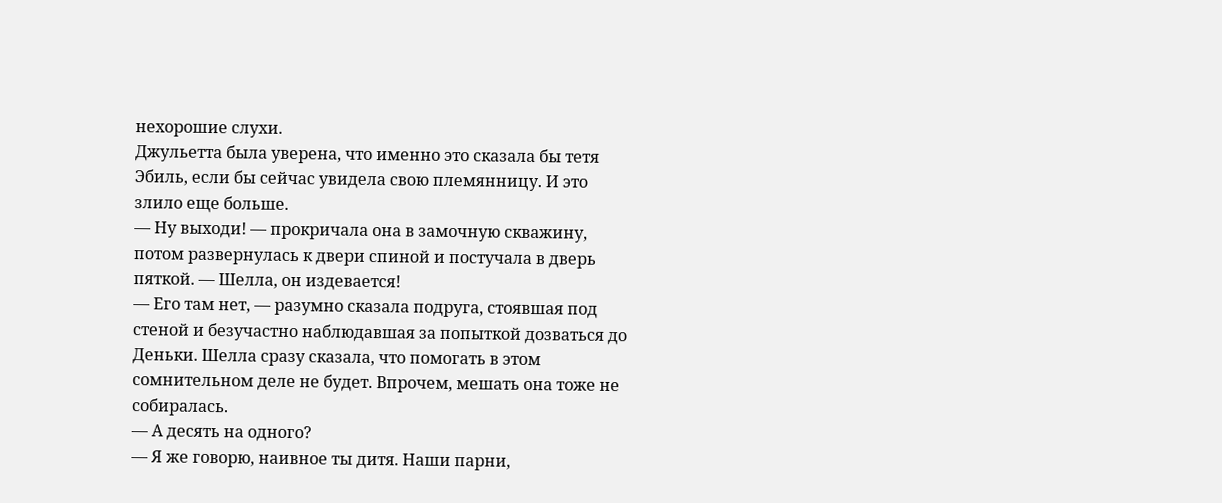нехорошие слухи.
Джульетта была уверена, что именно это сказала бы тетя Эбиль, если бы сейчас увидела свою племянницу. И это злило еще больше.
— Ну выходи! — прокричала она в замочную скважину, потом развернулась к двери спиной и постучала в дверь пяткой. — Шелла, он издевается!
— Его там нет, — разумно сказала подруга, стоявшая под стеной и безучастно наблюдавшая за попыткой дозваться до Деньки. Шелла сразу сказала, что помогать в этом сомнительном деле не будет. Впрочем, мешать она тоже не собиралась.
— А десять на одного?
— Я же говорю, наивное ты дитя. Наши парни,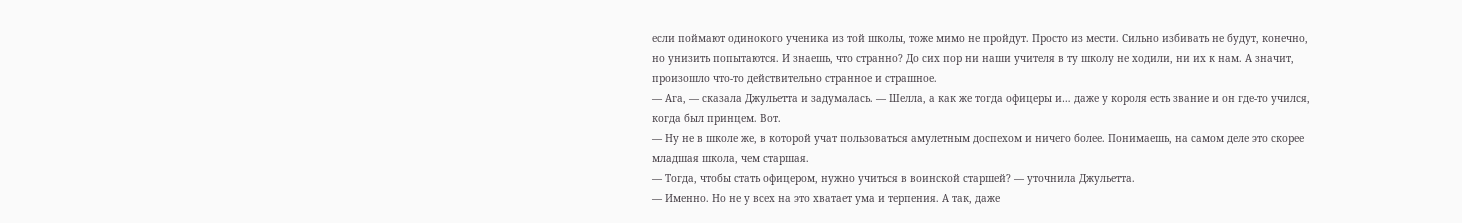если поймают одинокого ученика из той школы, тоже мимо не пройдут. Просто из мести. Сильно избивать не будут, конечно, но унизить попытаются. И знаешь, что странно? До сих пор ни наши учителя в ту школу не ходили, ни их к нам. А значит, произошло что-то действительно странное и страшное.
— Ага, — сказала Джульетта и задумалась. — Шелла, а как же тогда офицеры и… даже у короля есть звание и он где-то учился, когда был принцем. Вот.
— Ну не в школе же, в которой учат пользоваться амулетным доспехом и ничего более. Понимаешь, на самом деле это скорее младшая школа, чем старшая.
— Тогда, чтобы стать офицером, нужно учиться в воинской старшей? — уточнила Джульетта.
— Именно. Но не у всех на это хватает ума и терпения. А так, даже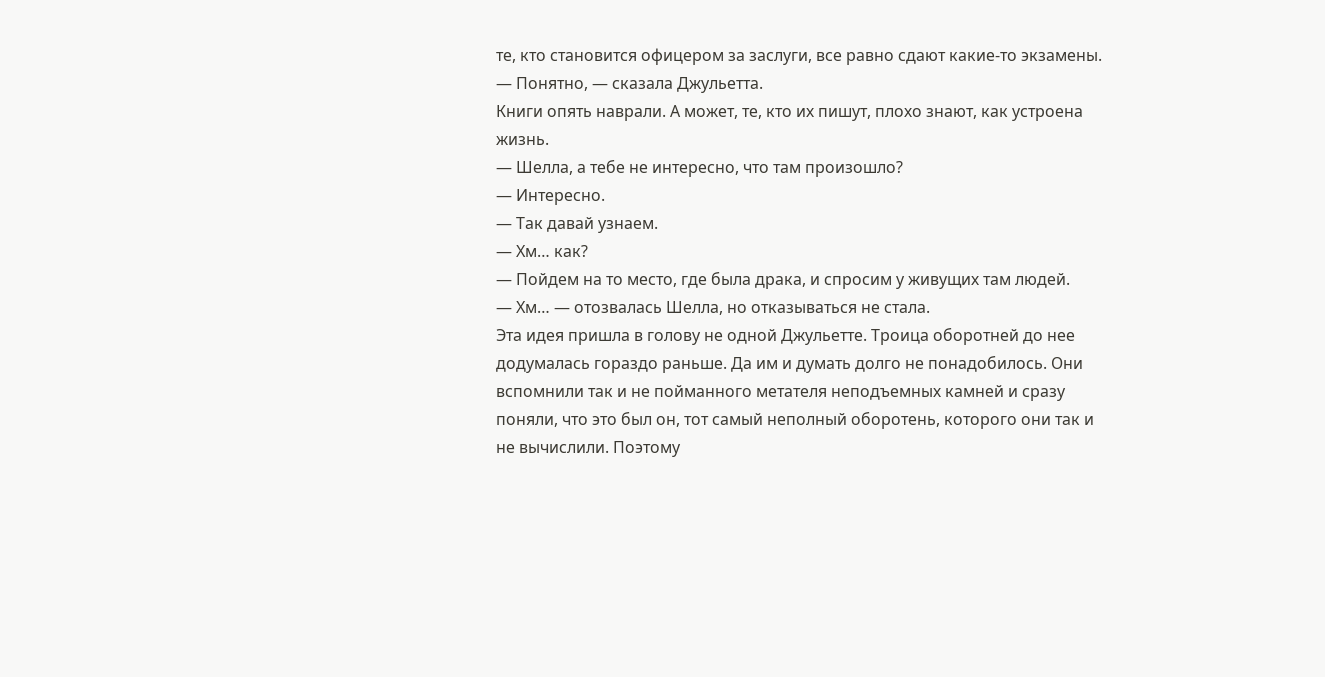те, кто становится офицером за заслуги, все равно сдают какие-то экзамены.
— Понятно, — сказала Джульетта.
Книги опять наврали. А может, те, кто их пишут, плохо знают, как устроена жизнь.
— Шелла, а тебе не интересно, что там произошло?
— Интересно.
— Так давай узнаем.
— Хм… как?
— Пойдем на то место, где была драка, и спросим у живущих там людей.
— Хм… — отозвалась Шелла, но отказываться не стала.
Эта идея пришла в голову не одной Джульетте. Троица оборотней до нее додумалась гораздо раньше. Да им и думать долго не понадобилось. Они вспомнили так и не пойманного метателя неподъемных камней и сразу поняли, что это был он, тот самый неполный оборотень, которого они так и не вычислили. Поэтому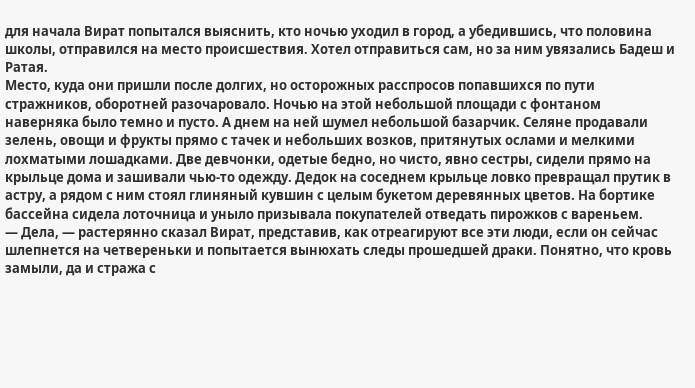для начала Вират попытался выяснить, кто ночью уходил в город, а убедившись, что половина школы, отправился на место происшествия. Хотел отправиться сам, но за ним увязались Бадеш и Ратая.
Место, куда они пришли после долгих, но осторожных расспросов попавшихся по пути стражников, оборотней разочаровало. Ночью на этой небольшой площади с фонтаном наверняка было темно и пусто. А днем на ней шумел небольшой базарчик. Селяне продавали зелень, овощи и фрукты прямо с тачек и небольших возков, притянутых ослами и мелкими лохматыми лошадками. Две девчонки, одетые бедно, но чисто, явно сестры, сидели прямо на крыльце дома и зашивали чью-то одежду. Дедок на соседнем крыльце ловко превращал прутик в астру, а рядом с ним стоял глиняный кувшин с целым букетом деревянных цветов. На бортике бассейна сидела лоточница и уныло призывала покупателей отведать пирожков с вареньем.
— Дела, — растерянно сказал Вират, представив, как отреагируют все эти люди, если он сейчас шлепнется на четвереньки и попытается вынюхать следы прошедшей драки. Понятно, что кровь замыли, да и стража с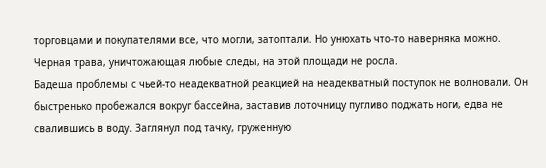торговцами и покупателями все, что могли, затоптали. Но унюхать что-то наверняка можно. Черная трава, уничтожающая любые следы, на этой площади не росла.
Бадеша проблемы с чьей-то неадекватной реакцией на неадекватный поступок не волновали. Он быстренько пробежался вокруг бассейна, заставив лоточницу пугливо поджать ноги, едва не свалившись в воду. Заглянул под тачку, груженную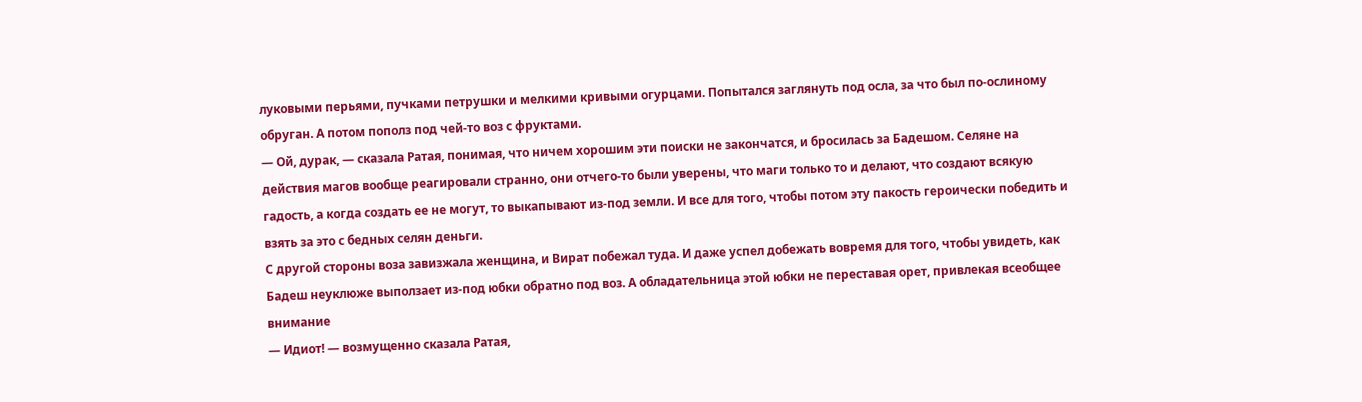луковыми перьями, пучками петрушки и мелкими кривыми огурцами. Попытался заглянуть под осла, за что был по-ослиному обруган. А потом пополз под чей-то воз с фруктами.
— Ой, дурак, — сказала Ратая, понимая, что ничем хорошим эти поиски не закончатся, и бросилась за Бадешом. Селяне на действия магов вообще реагировали странно, они отчего-то были уверены, что маги только то и делают, что создают всякую гадость, а когда создать ее не могут, то выкапывают из-под земли. И все для того, чтобы потом эту пакость героически победить и взять за это с бедных селян деньги.
С другой стороны воза завизжала женщина, и Вират побежал туда. И даже успел добежать вовремя для того, чтобы увидеть, как Бадеш неуклюже выползает из-под юбки обратно под воз. А обладательница этой юбки не переставая орет, привлекая всеобщее внимание
— Идиот! — возмущенно сказала Ратая,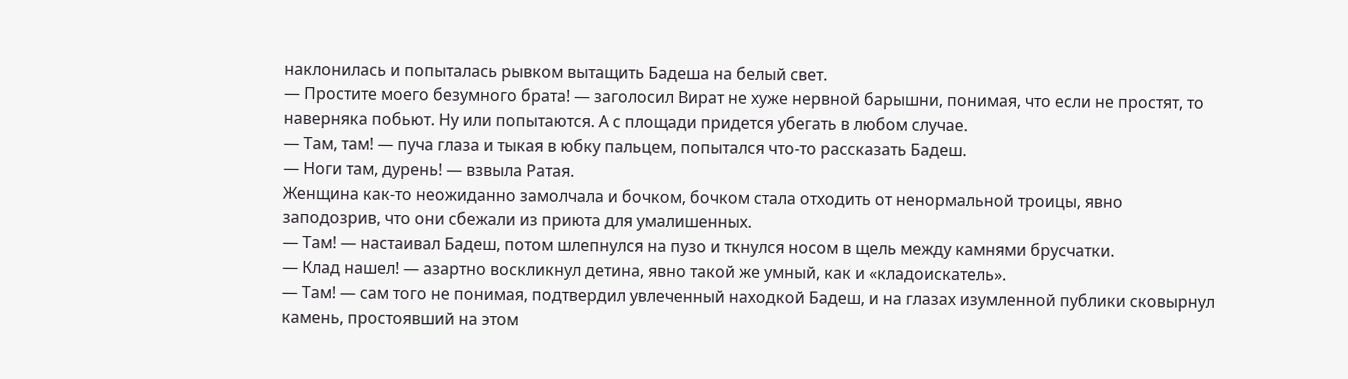наклонилась и попыталась рывком вытащить Бадеша на белый свет.
— Простите моего безумного брата! — заголосил Вират не хуже нервной барышни, понимая, что если не простят, то наверняка побьют. Ну или попытаются. А с площади придется убегать в любом случае.
— Там, там! — пуча глаза и тыкая в юбку пальцем, попытался что-то рассказать Бадеш.
— Ноги там, дурень! — взвыла Ратая.
Женщина как-то неожиданно замолчала и бочком, бочком стала отходить от ненормальной троицы, явно заподозрив, что они сбежали из приюта для умалишенных.
— Там! — настаивал Бадеш, потом шлепнулся на пузо и ткнулся носом в щель между камнями брусчатки.
— Клад нашел! — азартно воскликнул детина, явно такой же умный, как и «кладоискатель».
— Там! — сам того не понимая, подтвердил увлеченный находкой Бадеш, и на глазах изумленной публики сковырнул камень, простоявший на этом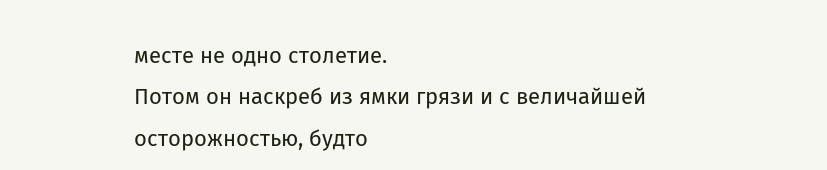месте не одно столетие.
Потом он наскреб из ямки грязи и с величайшей осторожностью, будто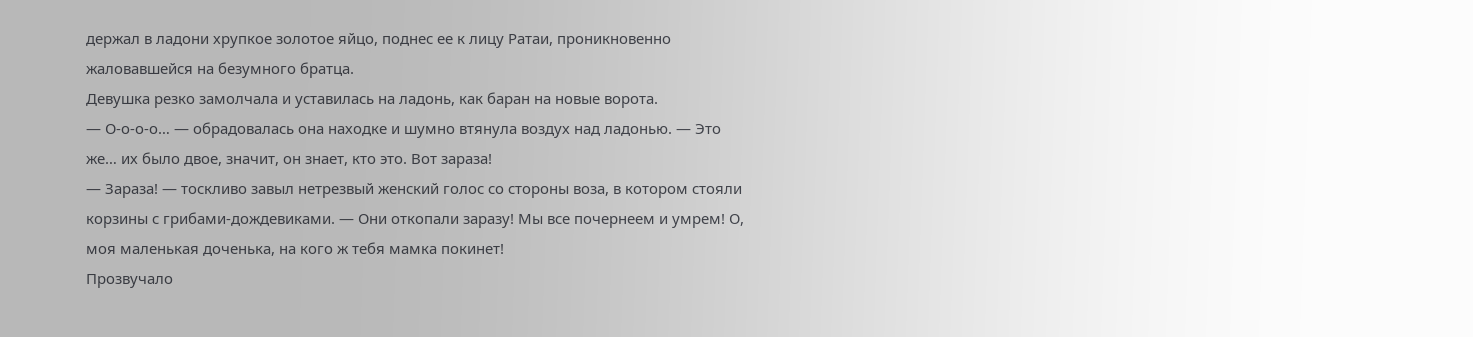держал в ладони хрупкое золотое яйцо, поднес ее к лицу Ратаи, проникновенно жаловавшейся на безумного братца.
Девушка резко замолчала и уставилась на ладонь, как баран на новые ворота.
— О-о-о-о… — обрадовалась она находке и шумно втянула воздух над ладонью. — Это же… их было двое, значит, он знает, кто это. Вот зараза!
— Зараза! — тоскливо завыл нетрезвый женский голос со стороны воза, в котором стояли корзины с грибами-дождевиками. — Они откопали заразу! Мы все почернеем и умрем! О, моя маленькая доченька, на кого ж тебя мамка покинет!
Прозвучало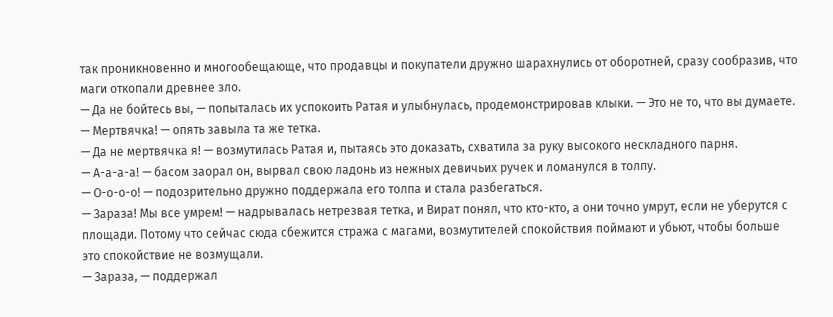так проникновенно и многообещающе, что продавцы и покупатели дружно шарахнулись от оборотней, сразу сообразив, что маги откопали древнее зло.
— Да не бойтесь вы, — попыталась их успокоить Ратая и улыбнулась, продемонстрировав клыки. — Это не то, что вы думаете.
— Мертвячка! — опять завыла та же тетка.
— Да не мертвячка я! — возмутилась Ратая и, пытаясь это доказать, схватила за руку высокого нескладного парня.
— А-а-а-а! — басом заорал он, вырвал свою ладонь из нежных девичьих ручек и ломанулся в толпу.
— О-о-о-о! — подозрительно дружно поддержала его толпа и стала разбегаться.
— Зараза! Мы все умрем! — надрывалась нетрезвая тетка, и Вират понял, что кто-кто, а они точно умрут, если не уберутся с площади. Потому что сейчас сюда сбежится стража с магами, возмутителей спокойствия поймают и убьют, чтобы больше это спокойствие не возмущали.
— Зараза, — поддержал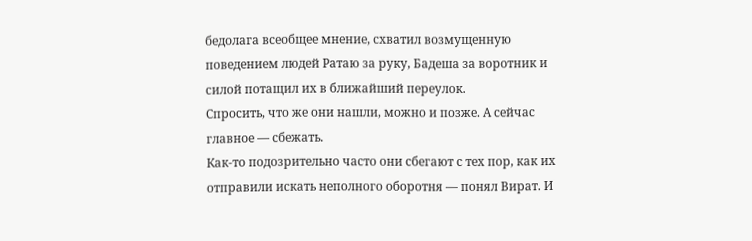бедолага всеобщее мнение, схватил возмущенную поведением людей Ратаю за руку, Бадеша за воротник и силой потащил их в ближайший переулок.
Спросить, что же они нашли, можно и позже. А сейчас главное — сбежать.
Как-то подозрительно часто они сбегают с тех пор, как их отправили искать неполного оборотня — понял Вират. И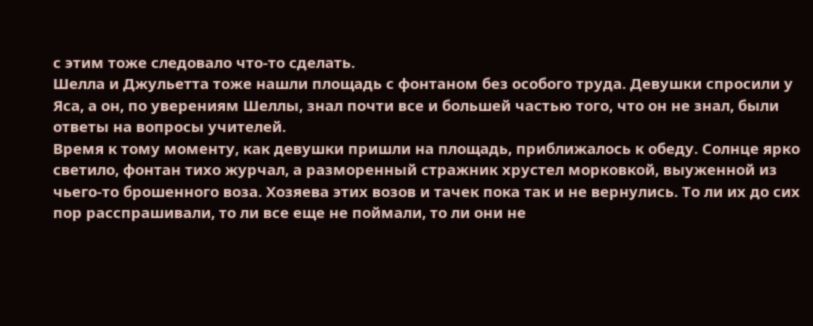с этим тоже следовало что-то сделать.
Шелла и Джульетта тоже нашли площадь с фонтаном без особого труда. Девушки спросили у Яса, а он, по уверениям Шеллы, знал почти все и большей частью того, что он не знал, были ответы на вопросы учителей.
Время к тому моменту, как девушки пришли на площадь, приближалось к обеду. Солнце ярко светило, фонтан тихо журчал, а разморенный стражник хрустел морковкой, выуженной из чьего-то брошенного воза. Хозяева этих возов и тачек пока так и не вернулись. То ли их до сих пор расспрашивали, то ли все еще не поймали, то ли они не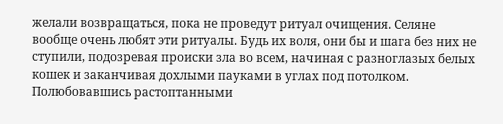желали возвращаться, пока не проведут ритуал очищения. Селяне вообще очень любят эти ритуалы. Будь их воля, они бы и шага без них не ступили, подозревая происки зла во всем, начиная с разноглазых белых кошек и заканчивая дохлыми пауками в углах под потолком.
Полюбовавшись растоптанными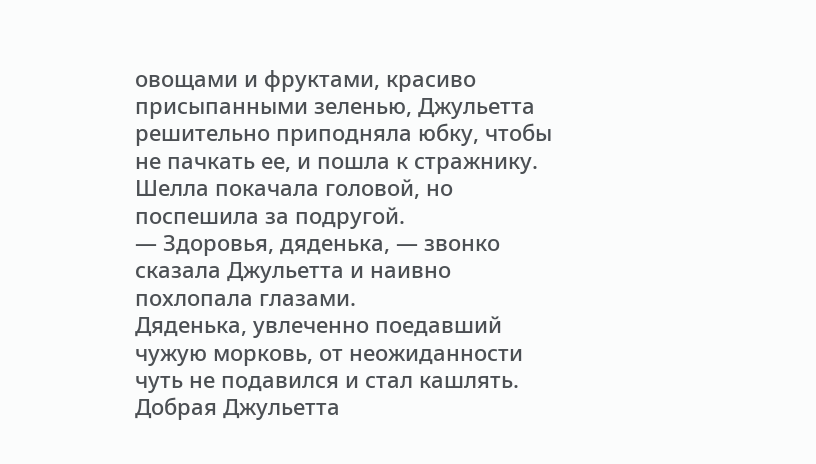овощами и фруктами, красиво присыпанными зеленью, Джульетта решительно приподняла юбку, чтобы не пачкать ее, и пошла к стражнику. Шелла покачала головой, но поспешила за подругой.
— Здоровья, дяденька, — звонко сказала Джульетта и наивно похлопала глазами.
Дяденька, увлеченно поедавший чужую морковь, от неожиданности чуть не подавился и стал кашлять. Добрая Джульетта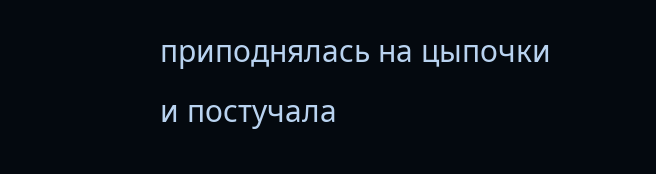приподнялась на цыпочки и постучала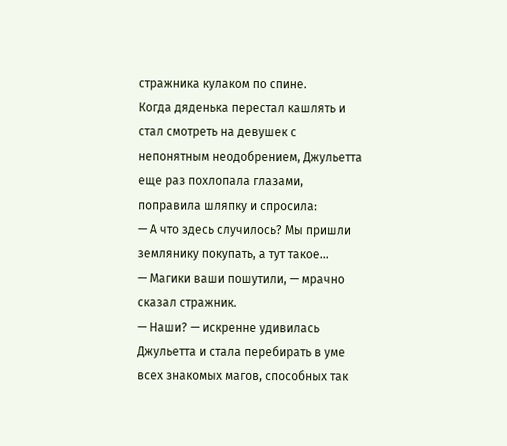стражника кулаком по спине.
Когда дяденька перестал кашлять и стал смотреть на девушек с непонятным неодобрением, Джульетта еще раз похлопала глазами, поправила шляпку и спросила:
— А что здесь случилось? Мы пришли землянику покупать, а тут такое…
— Магики ваши пошутили, — мрачно сказал стражник.
— Наши? — искренне удивилась Джульетта и стала перебирать в уме всех знакомых магов, способных так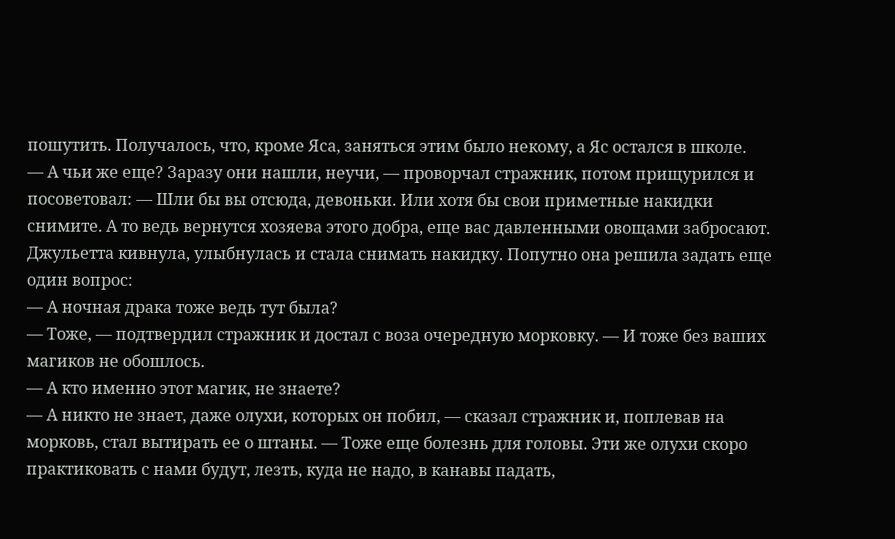пошутить. Получалось, что, кроме Яса, заняться этим было некому, а Яс остался в школе.
— А чьи же еще? Заразу они нашли, неучи, — проворчал стражник, потом прищурился и посоветовал: — Шли бы вы отсюда, девоньки. Или хотя бы свои приметные накидки снимите. А то ведь вернутся хозяева этого добра, еще вас давленными овощами забросают.
Джульетта кивнула, улыбнулась и стала снимать накидку. Попутно она решила задать еще один вопрос:
— А ночная драка тоже ведь тут была?
— Тоже, — подтвердил стражник и достал с воза очередную морковку. — И тоже без ваших магиков не обошлось.
— А кто именно этот магик, не знаете?
— А никто не знает, даже олухи, которых он побил, — сказал стражник и, поплевав на морковь, стал вытирать ее о штаны. — Тоже еще болезнь для головы. Эти же олухи скоро практиковать с нами будут, лезть, куда не надо, в канавы падать,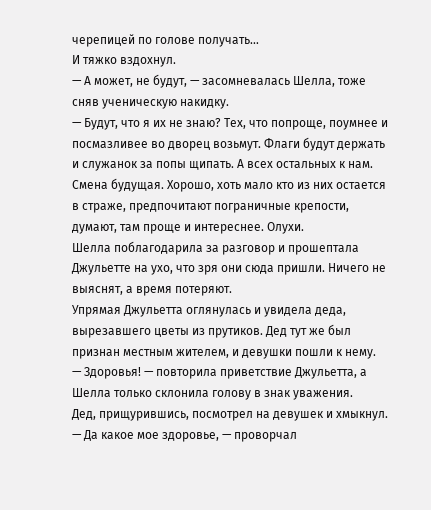черепицей по голове получать…
И тяжко вздохнул.
— А может, не будут, — засомневалась Шелла, тоже сняв ученическую накидку.
— Будут, что я их не знаю? Тех, что попроще, поумнее и посмазливее во дворец возьмут. Флаги будут держать и служанок за попы щипать. А всех остальных к нам. Смена будущая. Хорошо, хоть мало кто из них остается в страже, предпочитают пограничные крепости, думают, там проще и интереснее. Олухи.
Шелла поблагодарила за разговор и прошептала Джульетте на ухо, что зря они сюда пришли. Ничего не выяснят, а время потеряют.
Упрямая Джульетта оглянулась и увидела деда, вырезавшего цветы из прутиков. Дед тут же был признан местным жителем, и девушки пошли к нему.
— Здоровья! — повторила приветствие Джульетта, а Шелла только склонила голову в знак уважения.
Дед, прищурившись, посмотрел на девушек и хмыкнул.
— Да какое мое здоровье, — проворчал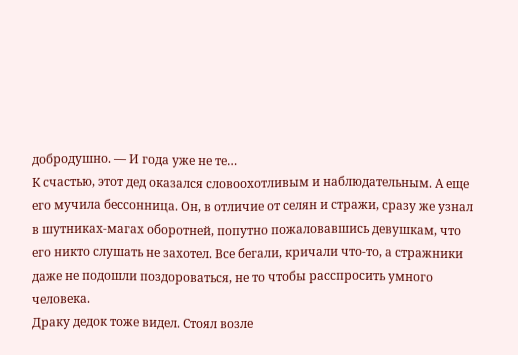добродушно. — И года уже не те…
К счастью, этот дед оказался словоохотливым и наблюдательным. А еще его мучила бессонница. Он, в отличие от селян и стражи, сразу же узнал в шутниках-магах оборотней, попутно пожаловавшись девушкам, что его никто слушать не захотел. Все бегали, кричали что-то, а стражники даже не подошли поздороваться, не то чтобы расспросить умного человека.
Драку дедок тоже видел. Стоял возле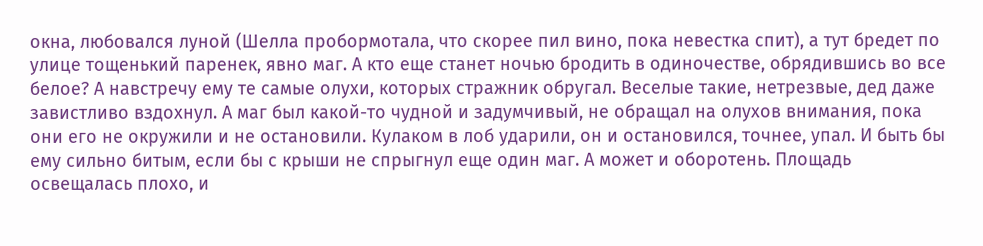окна, любовался луной (Шелла пробормотала, что скорее пил вино, пока невестка спит), а тут бредет по улице тощенький паренек, явно маг. А кто еще станет ночью бродить в одиночестве, обрядившись во все белое? А навстречу ему те самые олухи, которых стражник обругал. Веселые такие, нетрезвые, дед даже завистливо вздохнул. А маг был какой-то чудной и задумчивый, не обращал на олухов внимания, пока они его не окружили и не остановили. Кулаком в лоб ударили, он и остановился, точнее, упал. И быть бы ему сильно битым, если бы с крыши не спрыгнул еще один маг. А может и оборотень. Площадь освещалась плохо, и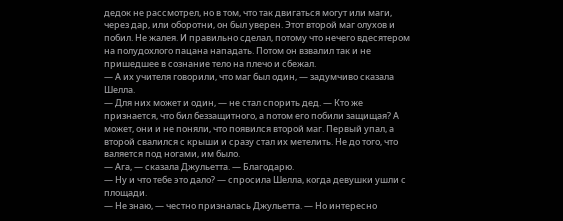дедок не рассмотрел, но в том, что так двигаться могут или маги, через дар, или оборотни, он был уверен. Этот второй маг олухов и побил. Не жалея. И правильно сделал, потому что нечего вдесятером на полудохлого пацана нападать. Потом он взвалил так и не пришедшее в сознание тело на плечо и сбежал.
— А их учителя говорили, что маг был один, — задумчиво сказала Шелла.
— Для них может и один, — не стал спорить дед. — Кто же признается, что бил беззащитного, а потом его побили защищая? А может, они и не поняли, что появился второй маг. Первый упал, а второй свалился с крыши и сразу стал их метелить. Не до того, что валяется под ногами, им было.
— Ага, — сказала Джульетта. — Благодарю.
— Ну и что тебе это дало? — спросила Шелла, когда девушки ушли с площади.
— Не знаю, — честно призналась Джульетта. — Но интересно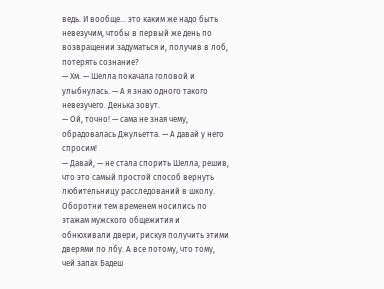ведь. И вообще… это каким же надо быть невезучим, чтобы в первый же день по возвращении задуматься и, получив в лоб, потерять сознание?
— Хм. — Шелла покачала головой и улыбнулась. — А я знаю одного такого невезучего. Денька зовут.
— Ой, точно! — сама не зная чему, обрадовалась Джульетта. — А давай у него спросим!
— Давай, — не стала спорить Шелла, решив, что это самый простой способ вернуть любительницу расследований в школу.
Оборотни тем временем носились по этажам мужского общежития и обнюхивали двери, рискуя получить этими дверями по лбу. А все потому, что тому, чей запах Бадеш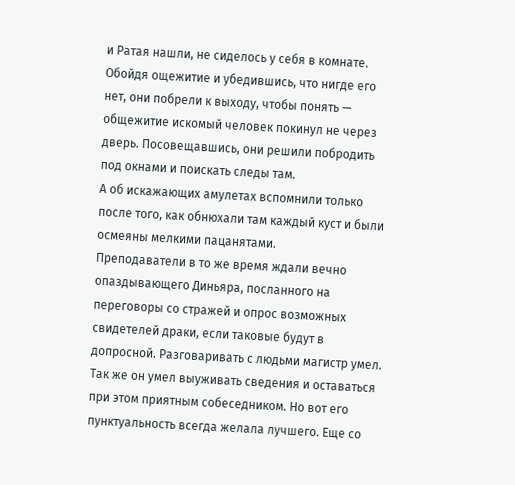и Ратая нашли, не сиделось у себя в комнате.
Обойдя ощежитие и убедившись, что нигде его нет, они побрели к выходу, чтобы понять — общежитие искомый человек покинул не через дверь. Посовещавшись, они решили побродить под окнами и поискать следы там.
А об искажающих амулетах вспомнили только после того, как обнюхали там каждый куст и были осмеяны мелкими пацанятами.
Преподаватели в то же время ждали вечно опаздывающего Диньяра, посланного на переговоры со стражей и опрос возможных свидетелей драки, если таковые будут в допросной. Разговаривать с людьми магистр умел. Так же он умел выуживать сведения и оставаться при этом приятным собеседником. Но вот его пунктуальность всегда желала лучшего. Еще со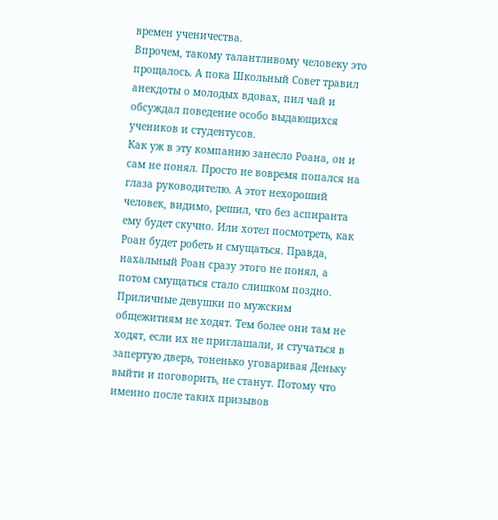времен ученичества.
Впрочем, такому талантливому человеку это прощалось. А пока Школьный Совет травил анекдоты о молодых вдовах, пил чай и обсуждал поведение особо выдающихся учеников и студентусов.
Как уж в эту компанию занесло Роана, он и сам не понял. Просто не вовремя попался на глаза руководителю. А этот нехороший человек, видимо, решил, что без аспиранта ему будет скучно. Или хотел посмотреть, как Роан будет робеть и смущаться. Правда, нахальный Роан сразу этого не понял, а потом смущаться стало слишком поздно.
Приличные девушки по мужским общежитиям не ходят. Тем более они там не ходят, если их не приглашали, и стучаться в запертую дверь, тоненько уговаривая Деньку выйти и поговорить, не станут. Потому что именно после таких призывов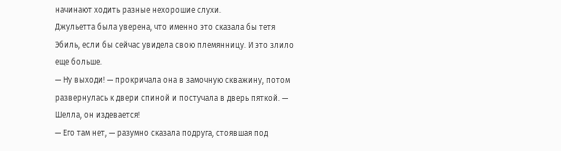начинают ходить разные нехорошие слухи.
Джульетта была уверена, что именно это сказала бы тетя Эбиль, если бы сейчас увидела свою племянницу. И это злило еще больше.
— Ну выходи! — прокричала она в замочную скважину, потом развернулась к двери спиной и постучала в дверь пяткой. — Шелла, он издевается!
— Его там нет, — разумно сказала подруга, стоявшая под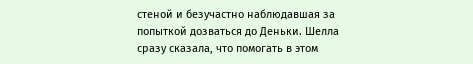стеной и безучастно наблюдавшая за попыткой дозваться до Деньки. Шелла сразу сказала, что помогать в этом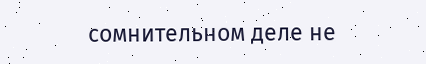сомнительном деле не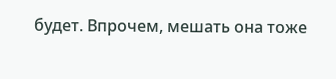будет. Впрочем, мешать она тоже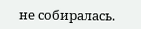не собиралась.